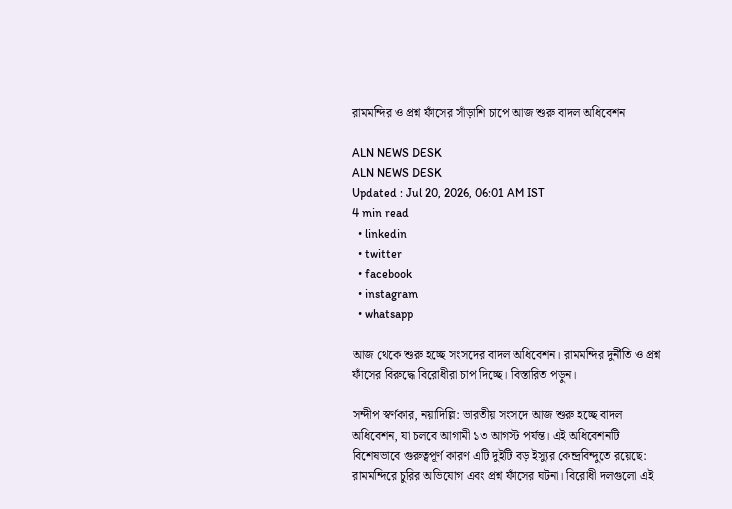রামমন্দির ও প্রশ্ন ফাঁসের সাঁড়াশি চাপে আজ শুরু বাদল অধিবেশন

ALN NEWS DESK
ALN NEWS DESK
Updated : Jul 20, 2026, 06:01 AM IST
4 min read
  • linkedin
  • twitter
  • facebook
  • instagram
  • whatsapp

আজ থেকে শুরু হচ্ছে সংসদের বাদল অধিবেশন। রামমন্দির দুর্নীতি ও প্রশ্ন ফাঁসের বিরুদ্ধে বিরোধীরা চাপ দিচ্ছে। বিস্তারিত পড়ুন।

সন্দীপ স্বর্ণকার, নয়াদিল্লি: ভারতীয় সংসদে আজ শুরু হচ্ছে বাদল অধিবেশন, যা চলবে আগামী ১৩ আগস্ট পর্যন্ত। এই অধিবেশনটি বিশেষভাবে গুরুত্বপূর্ণ কারণ এটি দুইটি বড় ইস্যুর কেন্দ্রবিন্দুতে রয়েছে: রামমন্দিরে চুরির অভিযোগ এবং প্রশ্ন ফাঁসের ঘটনা। বিরোধী দলগুলো এই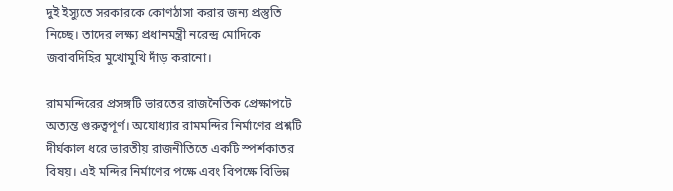দুই ইস্যুতে সরকারকে কোণঠাসা করার জন্য প্রস্তুতি নিচ্ছে। তাদের লক্ষ্য প্রধানমন্ত্রী নরেন্দ্র মোদিকে জবাবদিহির মুখোমুখি দাঁড় করানো।

রামমন্দিরের প্রসঙ্গটি ভারতের রাজনৈতিক প্রেক্ষাপটে অত্যন্ত গুরুত্বপূর্ণ। অযোধ্যার রামমন্দির নির্মাণের প্রশ্নটি দীর্ঘকাল ধরে ভারতীয় রাজনীতিতে একটি স্পর্শকাতর বিষয়। এই মন্দির নির্মাণের পক্ষে এবং বিপক্ষে বিভিন্ন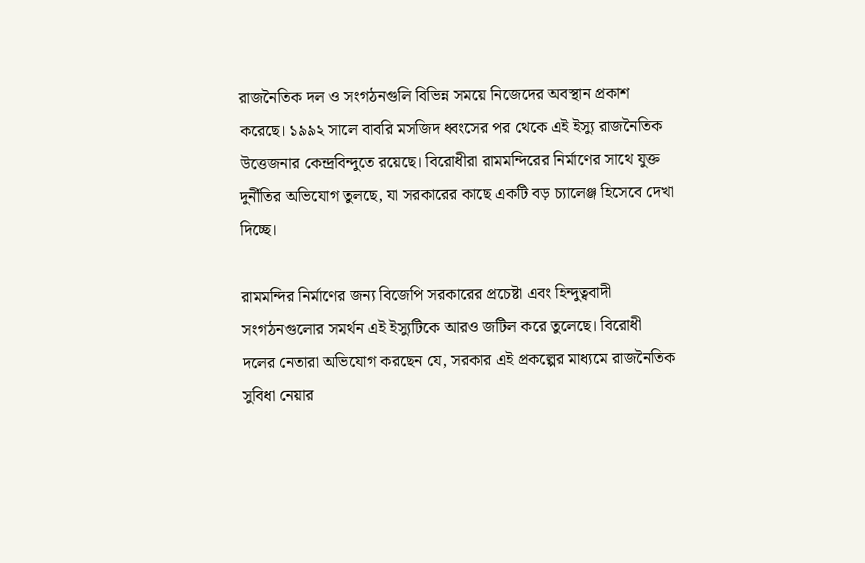রাজনৈতিক দল ও সংগঠনগুলি বিভিন্ন সময়ে নিজেদের অবস্থান প্রকাশ করেছে। ১৯৯২ সালে বাবরি মসজিদ ধ্বংসের পর থেকে এই ইস্যু রাজনৈতিক উত্তেজনার কেন্দ্রবিন্দুতে রয়েছে। বিরোধীরা রামমন্দিরের নির্মাণের সাথে যুক্ত দুর্নীতির অভিযোগ তুলছে, যা সরকারের কাছে একটি বড় চ্যালেঞ্জ হিসেবে দেখা দিচ্ছে।

রামমন্দির নির্মাণের জন্য বিজেপি সরকারের প্রচেষ্টা এবং হিন্দুত্ববাদী সংগঠনগুলোর সমর্থন এই ইস্যুটিকে আরও জটিল করে তুলেছে। বিরোধী দলের নেতারা অভিযোগ করছেন যে, সরকার এই প্রকল্পের মাধ্যমে রাজনৈতিক সুবিধা নেয়ার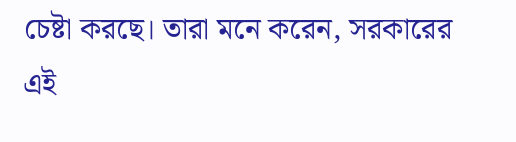চেষ্টা করছে। তারা মনে করেন, সরকারের এই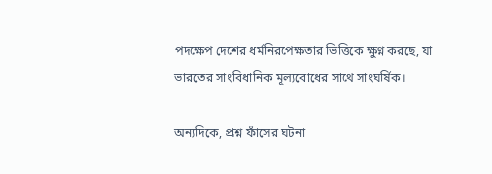পদক্ষেপ দেশের ধর্মনিরপেক্ষতার ভিত্তিকে ক্ষুণ্ন করছে, যা ভারতের সাংবিধানিক মূল্যবোধের সাথে সাংঘর্ষিক।

অন্যদিকে, প্রশ্ন ফাঁসের ঘটনা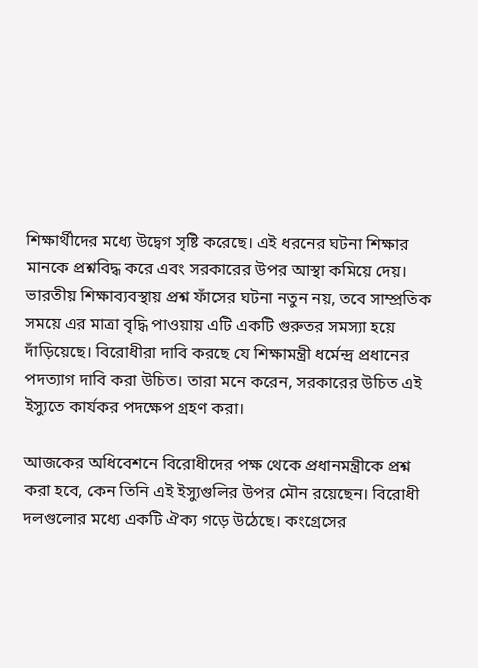শিক্ষার্থীদের মধ্যে উদ্বেগ সৃষ্টি করেছে। এই ধরনের ঘটনা শিক্ষার মানকে প্রশ্নবিদ্ধ করে এবং সরকারের উপর আস্থা কমিয়ে দেয়। ভারতীয় শিক্ষাব্যবস্থায় প্রশ্ন ফাঁসের ঘটনা নতুন নয়, তবে সাম্প্রতিক সময়ে এর মাত্রা বৃদ্ধি পাওয়ায় এটি একটি গুরুতর সমস্যা হয়ে দাঁড়িয়েছে। বিরোধীরা দাবি করছে যে শিক্ষামন্ত্রী ধর্মেন্দ্র প্রধানের পদত্যাগ দাবি করা উচিত। তারা মনে করেন, সরকারের উচিত এই ইস্যুতে কার্যকর পদক্ষেপ গ্রহণ করা।

আজকের অধিবেশনে বিরোধীদের পক্ষ থেকে প্রধানমন্ত্রীকে প্রশ্ন করা হবে, কেন তিনি এই ইস্যুগুলির উপর মৌন রয়েছেন। বিরোধী দলগুলোর মধ্যে একটি ঐক্য গড়ে উঠেছে। কংগ্রেসের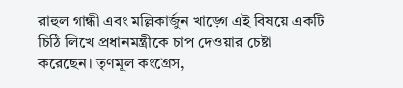রাহুল গান্ধী এবং মল্লিকার্জুন খাড়্গে এই বিষয়ে একটি চিঠি লিখে প্রধানমন্ত্রীকে চাপ দেওয়ার চেষ্টা করেছেন। তৃণমূল কংগ্রেস,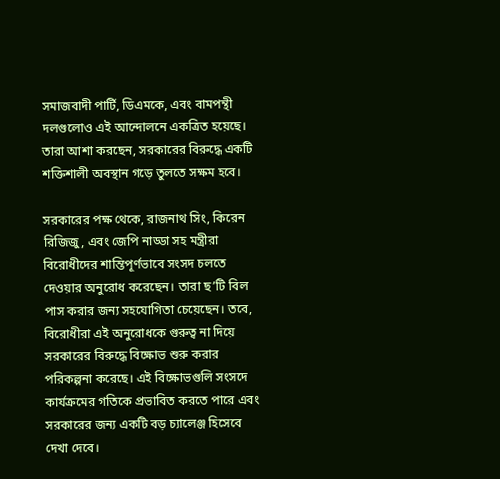সমাজবাদী পার্টি, ডিএমকে, এবং বামপন্থী দলগুলোও এই আন্দোলনে একত্রিত হয়েছে। তারা আশা করছেন, সরকারের বিরুদ্ধে একটি শক্তিশালী অবস্থান গড়ে তুলতে সক্ষম হবে।

সরকারের পক্ষ থেকে, রাজনাথ সিং, কিরেন রিজিজু, এবং জেপি নাড্ডা সহ মন্ত্রীরা বিরোধীদের শান্তিপূর্ণভাবে সংসদ চলতে দেওয়ার অনুরোধ করেছেন। তারা ছ’টি বিল পাস করার জন্য সহযোগিতা চেয়েছেন। তবে, বিরোধীরা এই অনুরোধকে গুরুত্ব না দিয়ে সরকারের বিরুদ্ধে বিক্ষোভ শুরু করার পরিকল্পনা করেছে। এই বিক্ষোভগুলি সংসদে কার্যক্রমের গতিকে প্রভাবিত করতে পারে এবং সরকারের জন্য একটি বড় চ্যালেঞ্জ হিসেবে দেখা দেবে।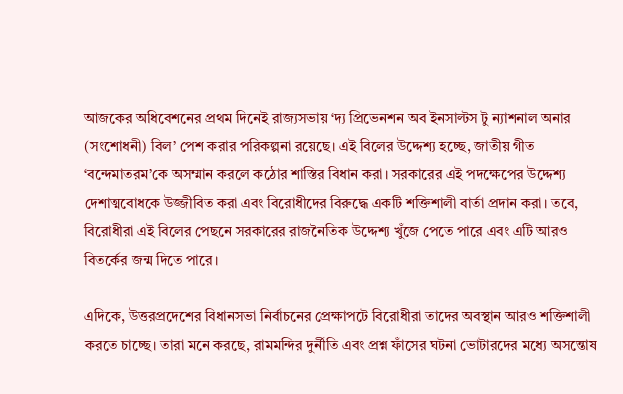আজকের অধিবেশনের প্রথম দিনেই রাজ্যসভায় ‘দ্য প্রিভেনশন অব ইনসাল্টস টু ন্যাশনাল অনার (সংশোধনী) বিল’ পেশ করার পরিকল্পনা রয়েছে। এই বিলের উদ্দেশ্য হচ্ছে, জাতীয় গীত ‘বন্দেমাতরম’কে অসম্মান করলে কঠোর শাস্তির বিধান করা। সরকারের এই পদক্ষেপের উদ্দেশ্য দেশাত্মবোধকে উজ্জীবিত করা এবং বিরোধীদের বিরুদ্ধে একটি শক্তিশালী বার্তা প্রদান করা। তবে, বিরোধীরা এই বিলের পেছনে সরকারের রাজনৈতিক উদ্দেশ্য খুঁজে পেতে পারে এবং এটি আরও বিতর্কের জন্ম দিতে পারে।

এদিকে, উত্তরপ্রদেশের বিধানসভা নির্বাচনের প্রেক্ষাপটে বিরোধীরা তাদের অবস্থান আরও শক্তিশালী করতে চাচ্ছে। তারা মনে করছে, রামমন্দির দুর্নীতি এবং প্রশ্ন ফাঁসের ঘটনা ভোটারদের মধ্যে অসন্তোষ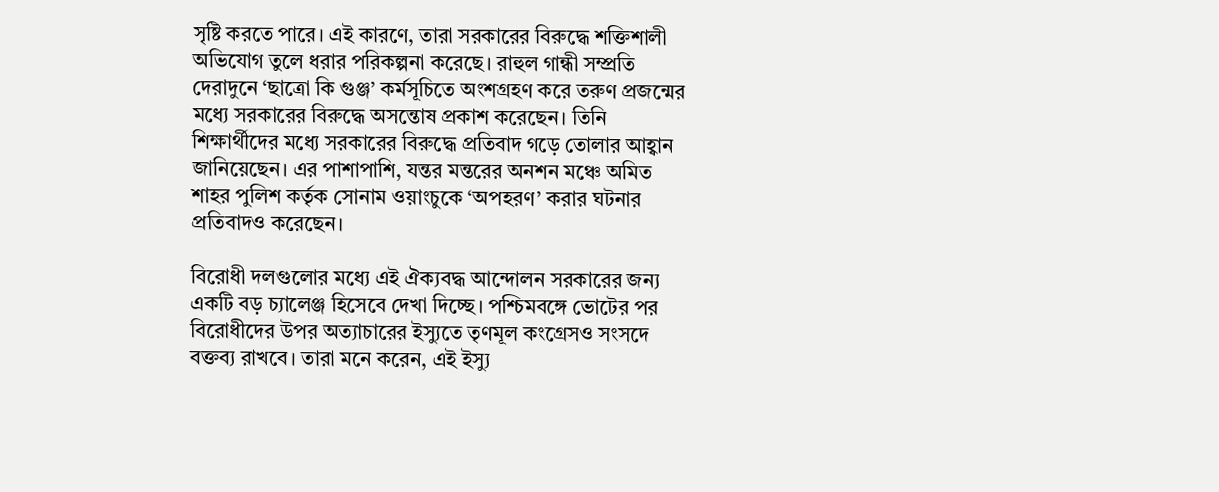সৃষ্টি করতে পারে। এই কারণে, তারা সরকারের বিরুদ্ধে শক্তিশালী অভিযোগ তুলে ধরার পরিকল্পনা করেছে। রাহুল গান্ধী সম্প্রতি দেরাদুনে ‘ছাত্রো কি গুঞ্জ’ কর্মসূচিতে অংশগ্রহণ করে তরুণ প্রজন্মের মধ্যে সরকারের বিরুদ্ধে অসন্তোষ প্রকাশ করেছেন। তিনি শিক্ষার্থীদের মধ্যে সরকারের বিরুদ্ধে প্রতিবাদ গড়ে তোলার আহ্বান জানিয়েছেন। এর পাশাপাশি, যন্তর মন্তরের অনশন মঞ্চে অমিত শাহর পুলিশ কর্তৃক সোনাম ওয়াংচুকে ‘অপহরণ’ করার ঘটনার প্রতিবাদও করেছেন।

বিরোধী দলগুলোর মধ্যে এই ঐক্যবদ্ধ আন্দোলন সরকারের জন্য একটি বড় চ্যালেঞ্জ হিসেবে দেখা দিচ্ছে। পশ্চিমবঙ্গে ভোটের পর বিরোধীদের উপর অত্যাচারের ইস্যুতে তৃণমূল কংগ্রেসও সংসদে বক্তব্য রাখবে। তারা মনে করেন, এই ইস্যু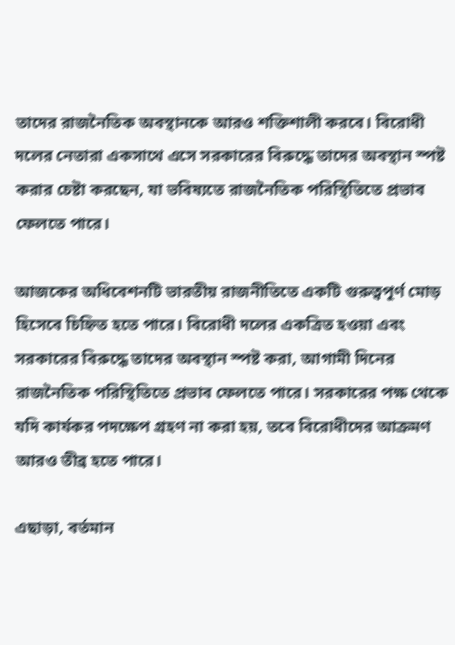তাদের রাজনৈতিক অবস্থানকে আরও শক্তিশালী করবে। বিরোধী দলের নেতারা একসাথে এসে সরকারের বিরুদ্ধে তাদের অবস্থান স্পষ্ট করার চেষ্টা করছেন, যা ভবিষ্যতে রাজনৈতিক পরিস্থিতিতে প্রভাব ফেলতে পারে।

আজকের অধিবেশনটি ভারতীয় রাজনীতিতে একটি গুরুত্বপূর্ণ মোড় হিসেবে চিহ্নিত হতে পারে। বিরোধী দলের একত্রিত হওয়া এবং সরকারের বিরুদ্ধে তাদের অবস্থান স্পষ্ট করা, আগামী দিনের রাজনৈতিক পরিস্থিতিতে প্রভাব ফেলতে পারে। সরকারের পক্ষ থেকে যদি কার্যকর পদক্ষেপ গ্রহণ না করা হয়, তবে বিরোধীদের আক্রমণ আরও তীব্র হতে পারে।

এছাড়া, বর্তমান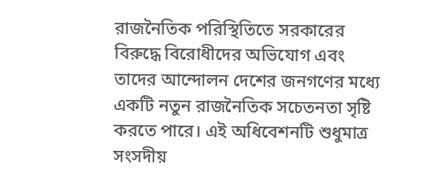রাজনৈতিক পরিস্থিতিতে সরকারের বিরুদ্ধে বিরোধীদের অভিযোগ এবং তাদের আন্দোলন দেশের জনগণের মধ্যে একটি নতুন রাজনৈতিক সচেতনতা সৃষ্টি করতে পারে। এই অধিবেশনটি শুধুমাত্র সংসদীয়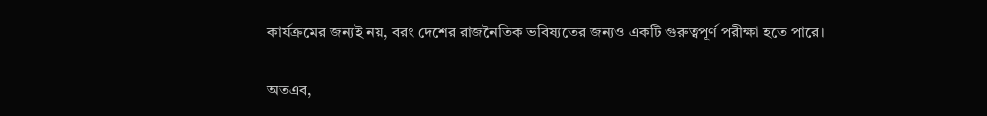কার্যক্রমের জন্যই নয়, বরং দেশের রাজনৈতিক ভবিষ্যতের জন্যও একটি গুরুত্বপূর্ণ পরীক্ষা হতে পারে।

অতএব,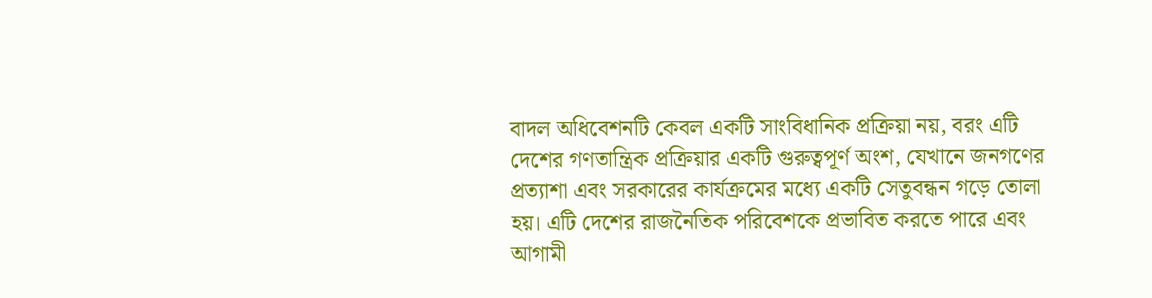বাদল অধিবেশনটি কেবল একটি সাংবিধানিক প্রক্রিয়া নয়, বরং এটি দেশের গণতান্ত্রিক প্রক্রিয়ার একটি গুরুত্বপূর্ণ অংশ, যেখানে জনগণের প্রত্যাশা এবং সরকারের কার্যক্রমের মধ্যে একটি সেতুবন্ধন গড়ে তোলা হয়। এটি দেশের রাজনৈতিক পরিবেশকে প্রভাবিত করতে পারে এবং আগামী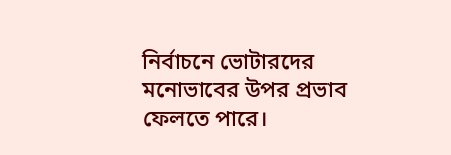নির্বাচনে ভোটারদের মনোভাবের উপর প্রভাব ফেলতে পারে।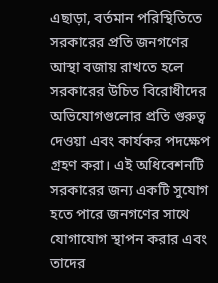এছাড়া, বর্তমান পরিস্থিতিতে সরকারের প্রতি জনগণের আস্থা বজায় রাখতে হলে সরকারের উচিত বিরোধীদের অভিযোগগুলোর প্রতি গুরুত্ব দেওয়া এবং কার্যকর পদক্ষেপ গ্রহণ করা। এই অধিবেশনটি সরকারের জন্য একটি সুযোগ হতে পারে জনগণের সাথে যোগাযোগ স্থাপন করার এবং তাদের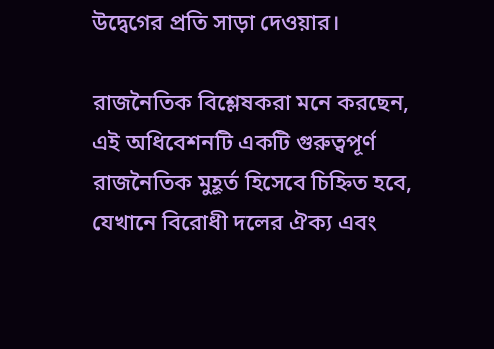উদ্বেগের প্রতি সাড়া দেওয়ার।

রাজনৈতিক বিশ্লেষকরা মনে করছেন, এই অধিবেশনটি একটি গুরুত্বপূর্ণ রাজনৈতিক মুহূর্ত হিসেবে চিহ্নিত হবে, যেখানে বিরোধী দলের ঐক্য এবং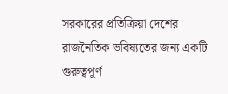সরকারের প্রতিক্রিয়া দেশের রাজনৈতিক ভবিষ্যতের জন্য একটি গুরুত্বপূর্ণ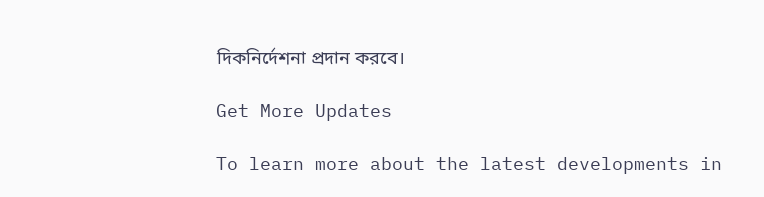দিকনির্দেশনা প্রদান করবে।

Get More Updates

To learn more about the latest developments in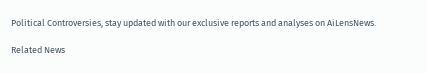Political Controversies, stay updated with our exclusive reports and analyses on AiLensNews.

Related News